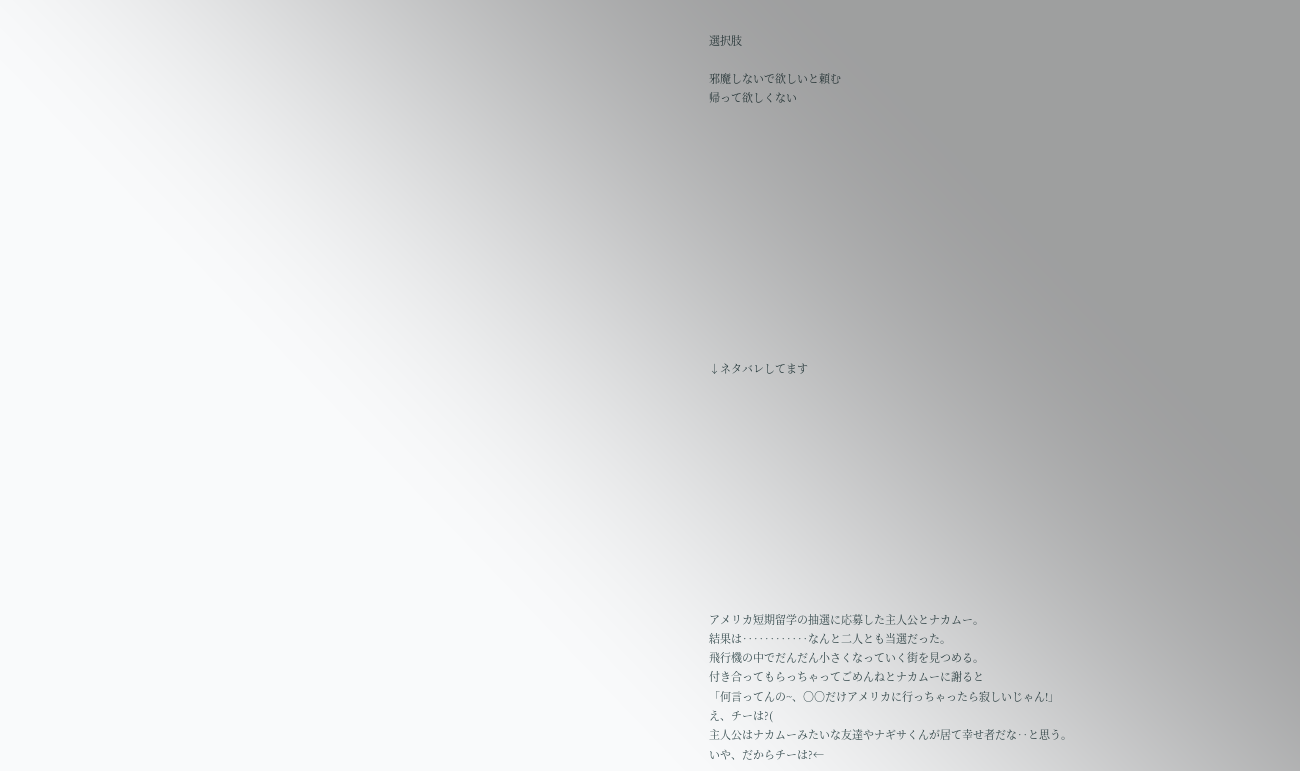選択肢

邪魔しないで欲しいと頼む
帰って欲しくない













↓ネタバレしてます












アメリカ短期留学の抽選に応募した主人公とナカムー。
結果は‥‥‥‥‥‥なんと二人とも当選だった。
飛行機の中でだんだん小さくなっていく街を見つめる。
付き合ってもらっちゃってごめんねとナカムーに謝ると
「何言ってんの~、〇〇だけアメリカに行っちゃったら寂しいじゃん!」
え、チーは?(
主人公はナカムーみたいな友達やナギサくんが居て幸せ者だな‥と思う。
いや、だからチーは?←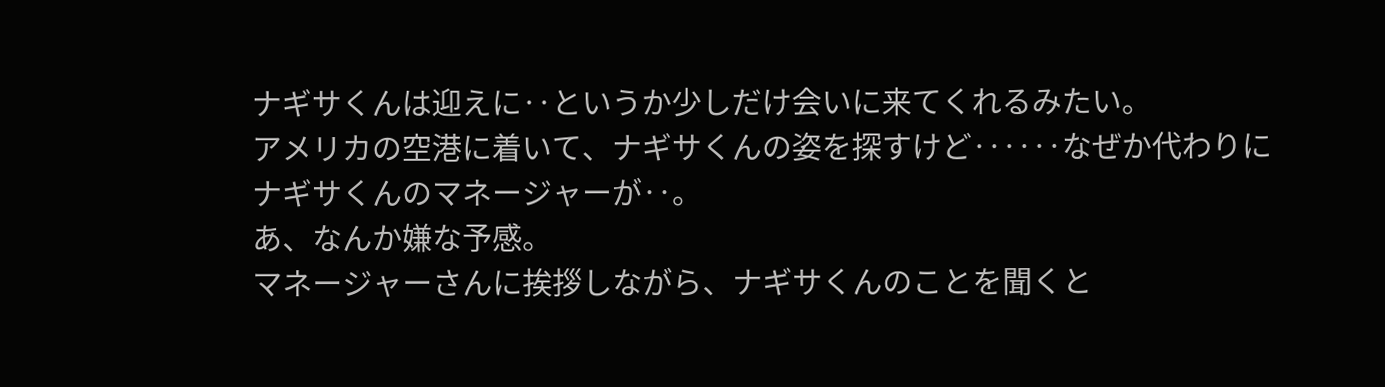ナギサくんは迎えに‥というか少しだけ会いに来てくれるみたい。
アメリカの空港に着いて、ナギサくんの姿を探すけど‥‥‥なぜか代わりにナギサくんのマネージャーが‥。
あ、なんか嫌な予感。
マネージャーさんに挨拶しながら、ナギサくんのことを聞くと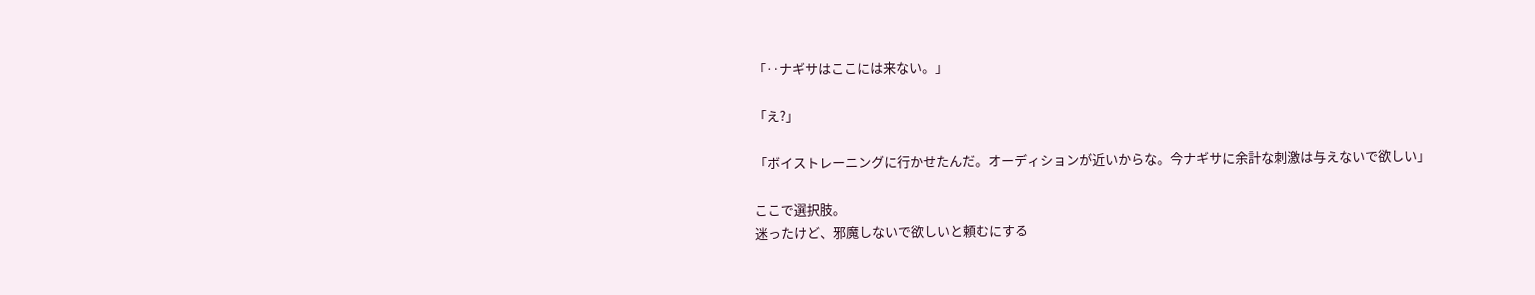「‥ナギサはここには来ない。」

「え?」

「ボイストレーニングに行かせたんだ。オーディションが近いからな。今ナギサに余計な刺激は与えないで欲しい」

ここで選択肢。
迷ったけど、邪魔しないで欲しいと頼むにする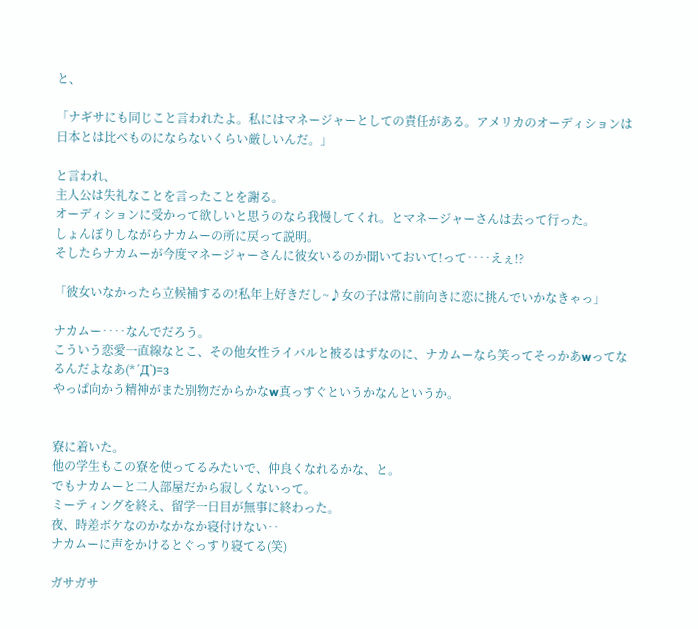と、

「ナギサにも同じこと言われたよ。私にはマネージャーとしての責任がある。アメリカのオーディションは日本とは比べものにならないくらい厳しいんだ。」

と言われ、
主人公は失礼なことを言ったことを謝る。
オーディションに受かって欲しいと思うのなら我慢してくれ。とマネージャーさんは去って行った。
しょんぼりしながらナカムーの所に戻って説明。
そしたらナカムーが今度マネージャーさんに彼女いるのか聞いておいて!って‥‥えぇ!?

「彼女いなかったら立候補するの!私年上好きだし~♪女の子は常に前向きに恋に挑んでいかなきゃっ」

ナカムー‥‥なんでだろう。
こういう恋愛一直線なとこ、その他女性ライバルと被るはずなのに、ナカムーなら笑ってそっかあwってなるんだよなあ(*´Д`)=з
やっぱ向かう精神がまた別物だからかなw真っすぐというかなんというか。


寮に着いた。
他の学生もこの寮を使ってるみたいで、仲良くなれるかな、と。
でもナカムーと二人部屋だから寂しくないって。
ミーティングを終え、留学一日目が無事に終わった。
夜、時差ボケなのかなかなか寝付けない‥
ナカムーに声をかけるとぐっすり寝てる(笑)

ガサガサ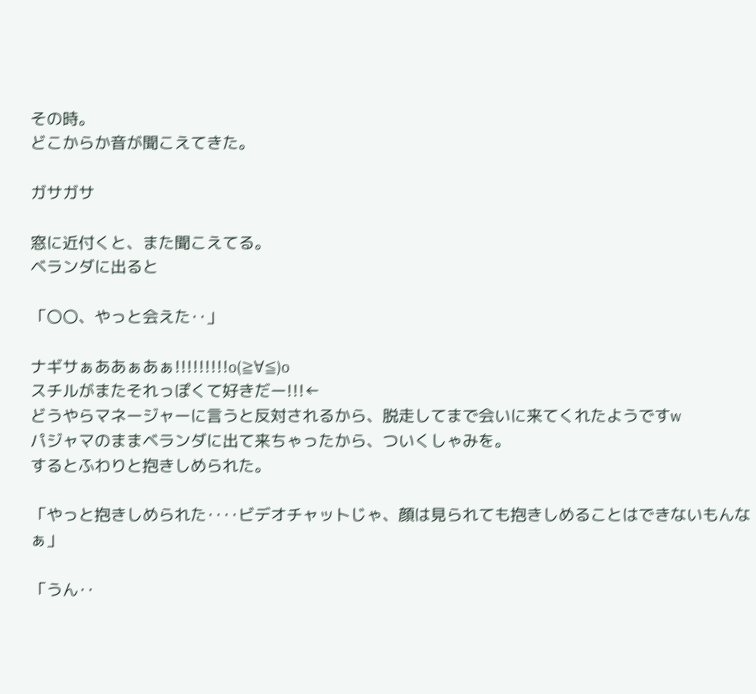その時。
どこからか音が聞こえてきた。

ガサガサ

窓に近付くと、また聞こえてる。
ベランダに出ると

「〇〇、やっと会えた‥」

ナギサぁああぁあぁ!!!!!!!!!o(≧∀≦)o
スチルがまたそれっぽくて好きだー!!!←
どうやらマネージャーに言うと反対されるから、脱走してまで会いに来てくれたようですw
パジャマのままベランダに出て来ちゃったから、ついくしゃみを。
するとふわりと抱きしめられた。

「やっと抱きしめられた‥‥ビデオチャットじゃ、顔は見られても抱きしめることはできないもんなぁ」

「うん‥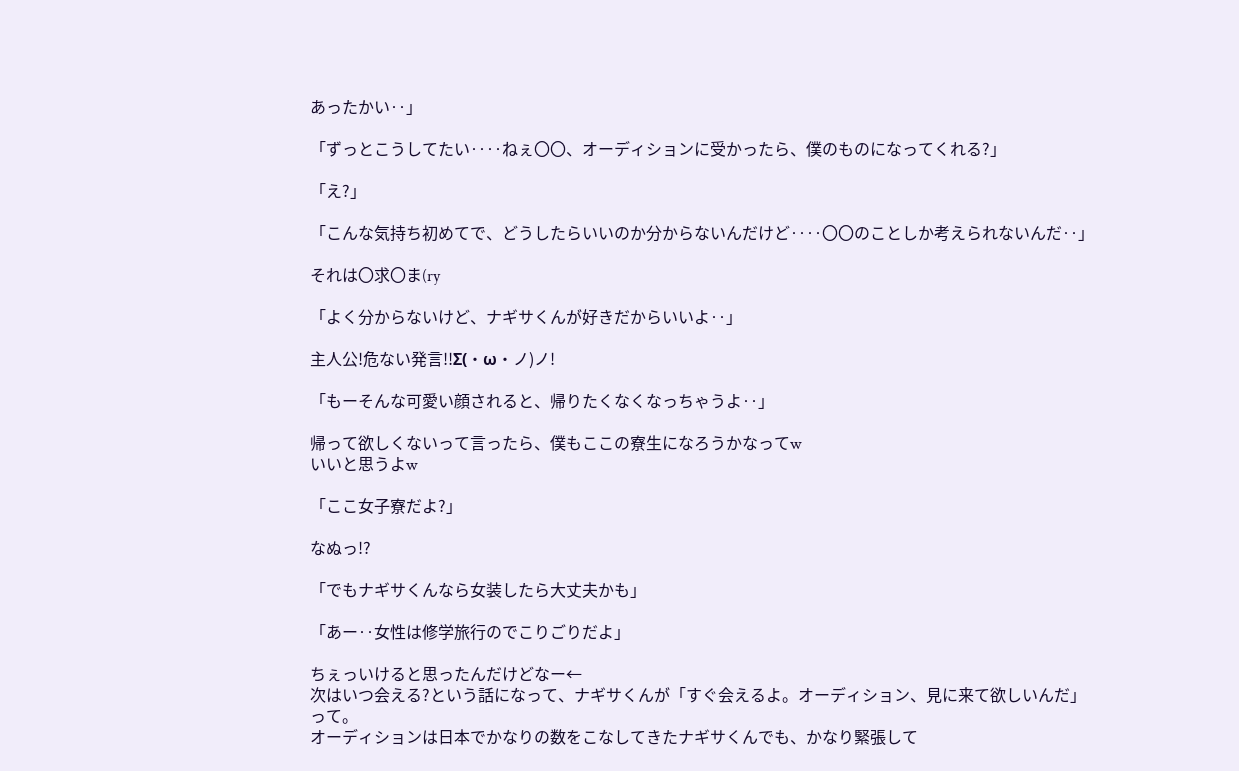あったかい‥」

「ずっとこうしてたい‥‥ねぇ〇〇、オーディションに受かったら、僕のものになってくれる?」

「え?」

「こんな気持ち初めてで、どうしたらいいのか分からないんだけど‥‥〇〇のことしか考えられないんだ‥」

それは〇求〇ま(ry

「よく分からないけど、ナギサくんが好きだからいいよ‥」

主人公!危ない発言!!Σ(・ω・ノ)ノ!

「もーそんな可愛い顔されると、帰りたくなくなっちゃうよ‥」

帰って欲しくないって言ったら、僕もここの寮生になろうかなってw
いいと思うよw

「ここ女子寮だよ?」

なぬっ!?

「でもナギサくんなら女装したら大丈夫かも」

「あー‥女性は修学旅行のでこりごりだよ」

ちぇっいけると思ったんだけどなー←
次はいつ会える?という話になって、ナギサくんが「すぐ会えるよ。オーディション、見に来て欲しいんだ」って。
オーディションは日本でかなりの数をこなしてきたナギサくんでも、かなり緊張して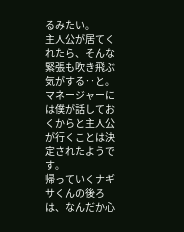るみたい。
主人公が居てくれたら、そんな緊張も吹き飛ぶ気がする‥と。
マネージャーには僕が話しておくからと主人公が行くことは決定されたようです。
帰っていくナギサくんの後ろは、なんだか心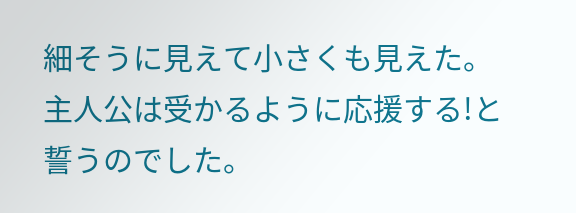細そうに見えて小さくも見えた。
主人公は受かるように応援する!と誓うのでした。